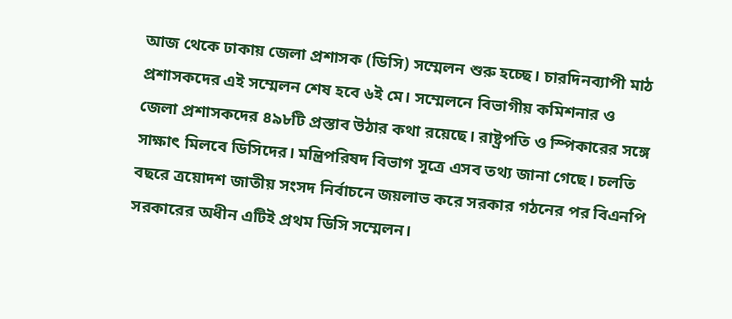আজ থেকে ঢাকায় জেলা প্রশাসক (ডিসি) সম্মেলন শুরু হচ্ছে। চারদিনব্যাপী মাঠ প্রশাসকদের এই সম্মেলন শেষ হবে ৬ই মে। সম্মেলনে বিভাগীয় কমিশনার ও জেলা প্রশাসকদের ৪৯৮টি প্রস্তাব উঠার কথা রয়েছে। রাষ্ট্রপতি ও স্পিকারের সঙ্গে সাক্ষাৎ মিলবে ডিসিদের। মন্ত্রিপরিষদ বিভাগ সূত্রে এসব তথ্য জানা গেছে। চলতি বছরে ত্রয়োদশ জাতীয় সংসদ নির্বাচনে জয়লাভ করে সরকার গঠনের পর বিএনপি সরকারের অধীন এটিই প্রথম ডিসি সম্মেলন।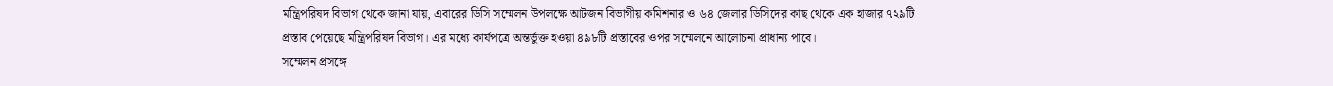মন্ত্রিপরিষদ বিভাগ থেকে জানা যায়, এবারের ডিসি সম্মেলন উপলক্ষে আটজন বিভাগীয় কমিশনার ও ৬৪ জেলার ডিসিদের কাছ থেকে এক হাজার ৭২৯টি প্রস্তাব পেয়েছে মন্ত্রিপরিষদ বিভাগ। এর মধ্যে কার্যপত্রে অন্তর্ভুক্ত হওয়া ৪৯৮টি প্রস্তাবের ওপর সম্মেলনে আলোচনা প্রাধান্য পাবে।
সম্মেলন প্রসঙ্গে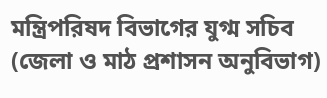মন্ত্রিপরিষদ বিভাগের যুগ্ম সচিব (জেলা ও মাঠ প্রশাসন অনুবিভাগ)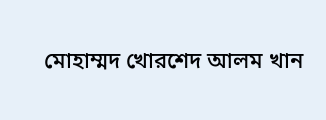মোহাম্মদ খোরশেদ আলম খান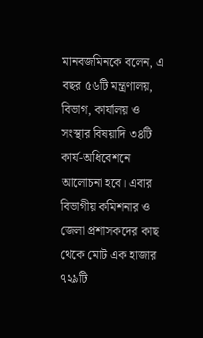মানবজমিনকে বলেন, এ বছর ৫৬টি মন্ত্রণালয়, বিভাগ, কার্যালয় ও সংস্থার বিষয়াদি ৩৪টি কার্য-অধিবেশনে আলোচনা হবে। এবার বিভাগীয় কমিশনার ও জেলা প্রশাসকদের কাছ থেকে মোট এক হাজার ৭২৯টি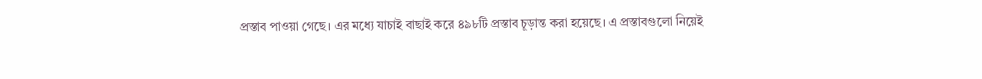প্রস্তাব পাওয়া গেছে। এর মধ্যে যাচাই বাছাই করে ৪৯৮টি প্রস্তাব চূড়ান্ত করা হয়েছে। এ প্রস্তাবগুলো নিয়েই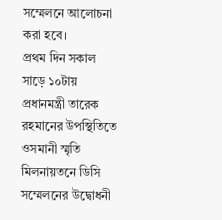সম্মেলনে আলোচনা করা হবে।
প্রথম দিন সকাল সাড়ে ১০টায় প্রধানমন্ত্রী তারেক রহমানের উপস্থিতিতে ওসমানী স্মৃতি মিলনায়তনে ডিসি সম্মেলনের উদ্বোধনী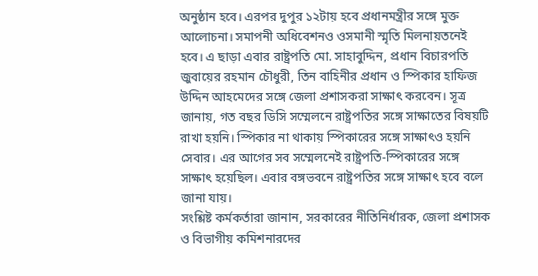অনুষ্ঠান হবে। এরপর দুপুর ১২টায় হবে প্রধানমন্ত্রীর সঙ্গে মুক্ত আলোচনা। সমাপনী অধিবেশনও ওসমানী স্মৃতি মিলনায়তনেই হবে। এ ছাড়া এবার রাষ্ট্রপতি মো. সাহাবুদ্দিন, প্রধান বিচারপতি জুবায়ের রহমান চৌধুরী, তিন বাহিনীর প্রধান ও স্পিকার হাফিজ উদ্দিন আহমেদের সঙ্গে জেলা প্রশাসকরা সাক্ষাৎ করবেন। সূত্র জানায়, গত বছর ডিসি সম্মেলনে রাষ্ট্রপতির সঙ্গে সাক্ষাতের বিষয়টি রাখা হয়নি। স্পিকার না থাকায় স্পিকারের সঙ্গে সাক্ষাৎও হয়নি সেবার। এর আগের সব সম্মেলনেই রাষ্ট্রপতি-স্পিকারের সঙ্গে সাক্ষাৎ হয়েছিল। এবার বঙ্গভবনে রাষ্ট্রপতির সঙ্গে সাক্ষাৎ হবে বলে জানা যায়।
সংশ্লিষ্ট কর্মকর্তারা জানান, সরকারের নীতিনির্ধারক, জেলা প্রশাসক ও বিভাগীয় কমিশনারদের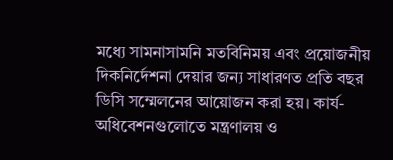মধ্যে সামনাসামনি মতবিনিময় এবং প্রয়োজনীয় দিকনির্দেশনা দেয়ার জন্য সাধারণত প্রতি বছর ডিসি সম্মেলনের আয়োজন করা হয়। কার্য-অধিবেশনগুলোতে মন্ত্রণালয় ও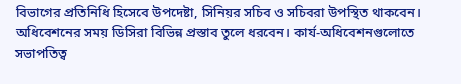বিভাগের প্রতিনিধি হিসেবে উপদেষ্টা, সিনিয়র সচিব ও সচিবরা উপস্থিত থাকবেন। অধিবেশনের সময় ডিসিরা বিভিন্ন প্রস্তাব তুলে ধরবেন। কার্য-অধিবেশনগুলোতে সভাপতিত্ব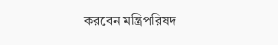করবেন মন্ত্রিপরিষদ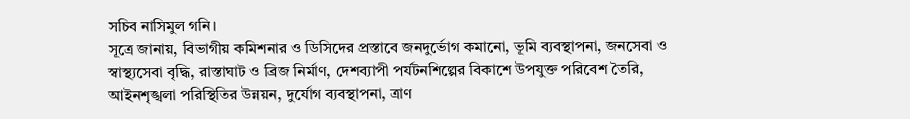সচিব নাসিমুল গনি।
সূত্রে জানায়, বিভাগীয় কমিশনার ও ডিসিদের প্রস্তাবে জনদুর্ভোগ কমানো, ভূমি ব্যবস্থাপনা, জনসেবা ও স্বাস্থ্যসেবা বৃদ্ধি, রাস্তাঘাট ও ব্রিজ নির্মাণ, দেশব্যাপী পর্যটনশিল্পের বিকাশে উপযুক্ত পরিবেশ তৈরি, আইনশৃঙ্খলা পরিস্থিতির উন্নয়ন, দুর্যোগ ব্যবস্থাপনা, ত্রাণ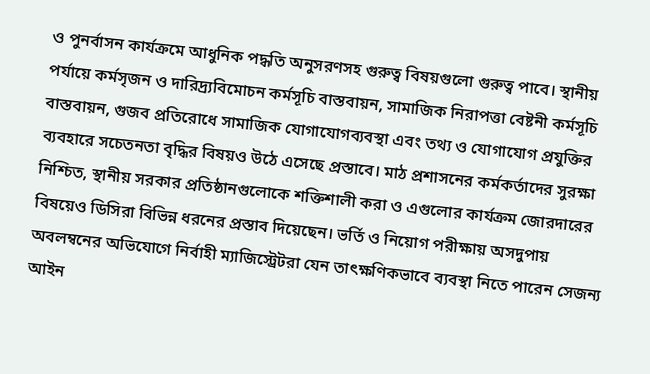ও পুনর্বাসন কার্যক্রমে আধুনিক পদ্ধতি অনুসরণসহ গুরুত্ব বিষয়গুলো গুরুত্ব পাবে। স্থানীয় পর্যায়ে কর্মসৃজন ও দারিদ্র্যবিমোচন কর্মসূচি বাস্তবায়ন, সামাজিক নিরাপত্তা বেষ্টনী কর্মসূচি বাস্তবায়ন, গুজব প্রতিরোধে সামাজিক যোগাযোগব্যবস্থা এবং তথ্য ও যোগাযোগ প্রযুক্তির ব্যবহারে সচেতনতা বৃদ্ধির বিষয়ও উঠে এসেছে প্রস্তাবে। মাঠ প্রশাসনের কর্মকর্তাদের সুরক্ষা নিশ্চিত, স্থানীয় সরকার প্রতিষ্ঠানগুলোকে শক্তিশালী করা ও এগুলোর কার্যক্রম জোরদারের বিষয়েও ডিসিরা বিভিন্ন ধরনের প্রস্তাব দিয়েছেন। ভর্তি ও নিয়োগ পরীক্ষায় অসদুপায় অবলম্বনের অভিযোগে নির্বাহী ম্যাজিস্ট্রেটরা যেন তাৎক্ষণিকভাবে ব্যবস্থা নিতে পারেন সেজন্য আইন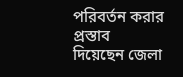পরিবর্তন করার প্রস্তাব দিয়েছেন জেলা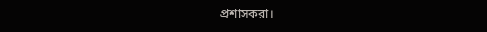প্রশাসকরা।